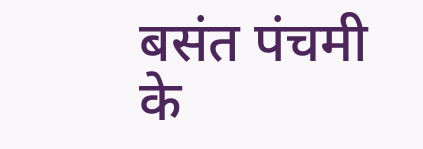बसंत पंचमी के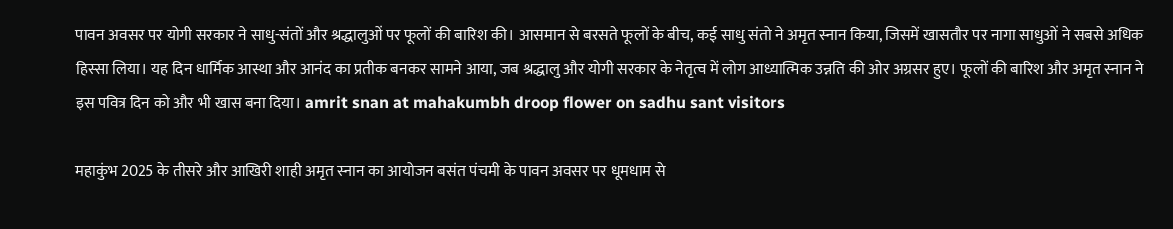पावन अवसर पर योगी सरकार ने साधु-संतों और श्रद्धालुओं पर फूलों की बारिश की। आसमान से बरसते फूलों के बीच, कई साधु संतो ने अमृत स्नान किया, जिसमें खासतौर पर नागा साधुओं ने सबसे अधिक हिस्सा लिया। यह दिन धार्मिक आस्था और आनंद का प्रतीक बनकर सामने आया, जब श्रद्धालु और योगी सरकार के नेतृत्व में लोग आध्यात्मिक उन्नति की ओर अग्रसर हुए। फूलों की बारिश और अमृत स्नान ने इस पवित्र दिन को और भी खास बना दिया। amrit snan at mahakumbh droop flower on sadhu sant visitors

महाकुंभ 2025 के तीसरे और आखिरी शाही अमृत स्नान का आयोजन बसंत पंचमी के पावन अवसर पर धूमधाम से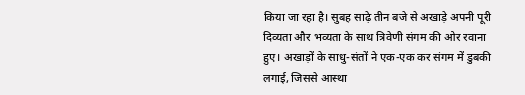किया जा रहा है। सुबह साढ़े तीन बजे से अखाड़े अपनी पूरी दिव्यता और भव्यता के साथ त्रिवेणी संगम की ओर रवाना हुए। अखाड़ों के साधु-संतों ने एक-एक कर संगम में डुबकी लगाई, जिससे आस्था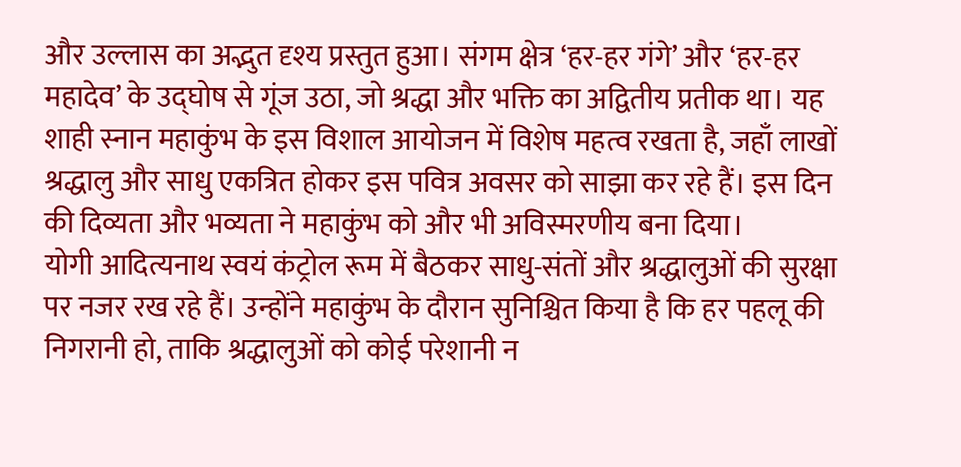और उल्लास का अद्भुत दृश्य प्रस्तुत हुआ। संगम क्षेत्र ‘हर-हर गंगे’ और ‘हर-हर महादेव’ के उद्घोष से गूंज उठा, जो श्रद्धा और भक्ति का अद्वितीय प्रतीक था। यह शाही स्नान महाकुंभ के इस विशाल आयोजन में विशेष महत्व रखता है, जहाँ लाखों श्रद्धालु और साधु एकत्रित होकर इस पवित्र अवसर को साझा कर रहे हैं। इस दिन की दिव्यता और भव्यता ने महाकुंभ को और भी अविस्मरणीय बना दिया।
योगी आदित्यनाथ स्वयं कंट्रोल रूम में बैठकर साधु-संतों और श्रद्धालुओं की सुरक्षा पर नजर रख रहे हैं। उन्होंने महाकुंभ के दौरान सुनिश्चित किया है कि हर पहलू की निगरानी हो, ताकि श्रद्धालुओं को कोई परेशानी न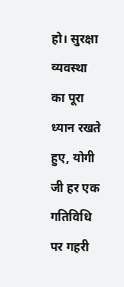हो। सुरक्षा व्यवस्था का पूरा ध्यान रखते हुए, योगी जी हर एक गतिविधि पर गहरी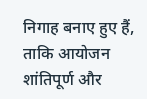निगाह बनाए हुए हैं, ताकि आयोजन शांतिपूर्ण और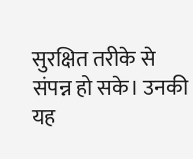सुरक्षित तरीके से संपन्न हो सके। उनकी यह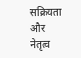सक्रियता और नेतृत्व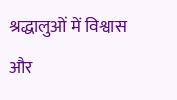श्रद्धालुओं में विश्वास और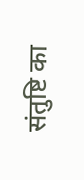संतुष्टि का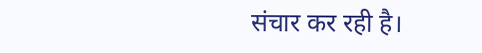संचार कर रही है।